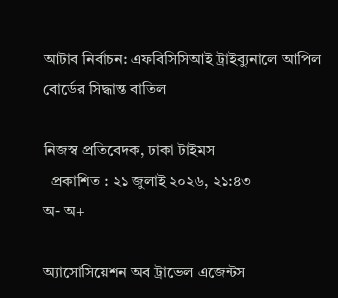আটাব নির্বাচন: এফবিসিসিআই ট্রাইব্যুনালে আপিল বোর্ডের সিদ্ধান্ত বাতিল

নিজস্ব প্রতিবেদক, ঢাকা টাইমস
  প্রকাশিত : ২১ জুলাই ২০২৬, ২১:৪৩
অ- অ+

অ্যাসোসিয়েশন অব ট্রাভেল এজেন্টস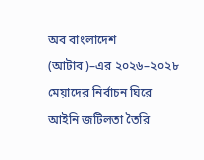অব বাংলাদেশ (আটাব)–এর ২০২৬–২০২৮ মেয়াদের নির্বাচন ঘিরে আইনি জটিলতা তৈরি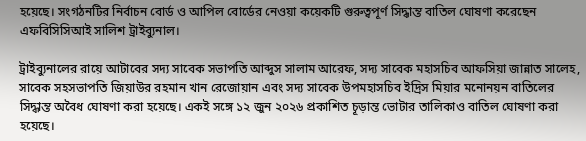হয়েছে। সংগঠনটির নির্বাচন বোর্ড ও আপিল বোর্ডের নেওয়া কয়েকটি গুরুত্বপূর্ণ সিদ্ধান্ত বাতিল ঘোষণা করেছেন এফবিসিসিআই সালিশ ট্রাইব্যুনাল।

ট্রাইব্যুনালের রায়ে আটাবের সদ্য সাবেক সভাপতি আব্দুস সালাম আরেফ, সদ্য সাবেক মহাসচিব আফসিয়া জান্নাত সালেহ, সাবেক সহসভাপতি জিয়াউর রহমান খান রেজোয়ান এবং সদ্য সাবেক উপমহাসচিব ইদ্রিস মিয়ার মনোনয়ন বাতিলের সিদ্ধান্ত অবৈধ ঘোষণা করা হয়েছে। একই সঙ্গে ১২ জুন ২০২৬ প্রকাশিত চূড়ান্ত ভোটার তালিকাও বাতিল ঘোষণা করা হয়েছে।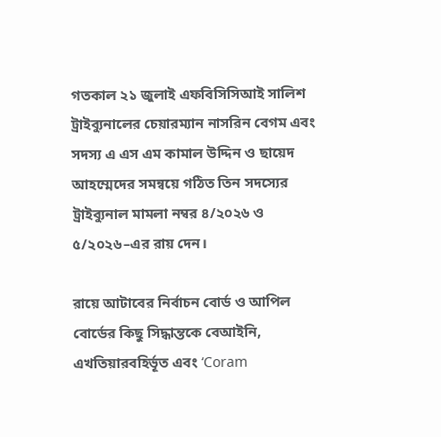গতকাল ২১ জুলাই এফবিসিসিআই সালিশ ট্রাইব্যুনালের চেয়ারম্যান নাসরিন বেগম এবং সদস্য এ এস এম কামাল উদ্দিন ও ছায়েদ আহম্মেদের সমন্বয়ে গঠিত তিন সদস্যের ট্রাইব্যুনাল মামলা নম্বর ৪/২০২৬ ও ৫/২০২৬–এর রায় দেন।

রায়ে আটাবের নির্বাচন বোর্ড ও আপিল বোর্ডের কিছু সিদ্ধান্তকে বেআইনি, এখতিয়ারবহির্ভূত এবং ‘Coram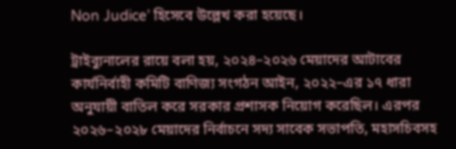Non Judice’ হিসেবে উল্লেখ করা হয়েছে।

ট্রাইব্যুনালের রায়ে বলা হয়, ২০২৪–২০২৬ মেয়াদের আটাবের কার্যনির্বাহী কমিটি বাণিজ্য সংগঠন আইন, ২০২২–এর ১৭ ধারা অনুযায়ী বাতিল করে সরকার প্রশাসক নিয়োগ করেছিল। এরপর ২০২৬–২০২৮ মেয়াদের নির্বাচনে সদ্য সাবেক সভাপতি, মহাসচিবসহ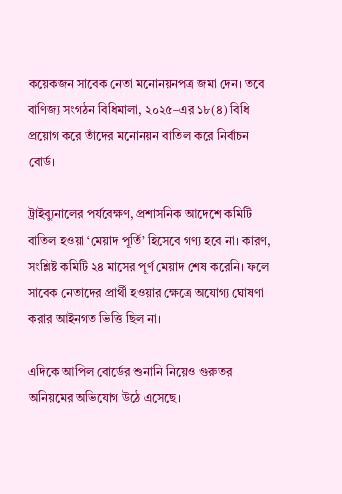কয়েকজন সাবেক নেতা মনোনয়নপত্র জমা দেন। তবে বাণিজ্য সংগঠন বিধিমালা, ২০২৫–এর ১৮(৪) বিধি প্রয়োগ করে তাঁদের মনোনয়ন বাতিল করে নির্বাচন বোর্ড।

ট্রাইব্যুনালের পর্যবেক্ষণ, প্রশাসনিক আদেশে কমিটি বাতিল হওয়া ‘মেয়াদ পূর্তি’ হিসেবে গণ্য হবে না। কারণ, সংশ্লিষ্ট কমিটি ২৪ মাসের পূর্ণ মেয়াদ শেষ করেনি। ফলে সাবেক নেতাদের প্রার্থী হওয়ার ক্ষেত্রে অযোগ্য ঘোষণা করার আইনগত ভিত্তি ছিল না।

এদিকে আপিল বোর্ডের শুনানি নিয়েও গুরুতর অনিয়মের অভিযোগ উঠে এসেছে।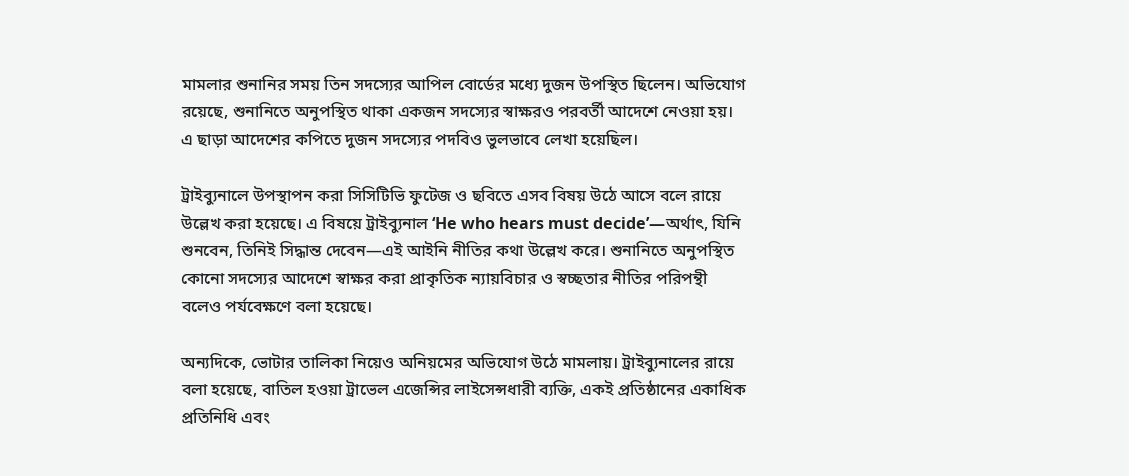মামলার শুনানির সময় তিন সদস্যের আপিল বোর্ডের মধ্যে দুজন উপস্থিত ছিলেন। অভিযোগ রয়েছে, শুনানিতে অনুপস্থিত থাকা একজন সদস্যের স্বাক্ষরও পরবর্তী আদেশে নেওয়া হয়। এ ছাড়া আদেশের কপিতে দুজন সদস্যের পদবিও ভুলভাবে লেখা হয়েছিল।

ট্রাইব্যুনালে উপস্থাপন করা সিসিটিভি ফুটেজ ও ছবিতে এসব বিষয় উঠে আসে বলে রায়ে উল্লেখ করা হয়েছে। এ বিষয়ে ট্রাইব্যুনাল ‘He who hears must decide’—অর্থাৎ, যিনি শুনবেন, তিনিই সিদ্ধান্ত দেবেন—এই আইনি নীতির কথা উল্লেখ করে। শুনানিতে অনুপস্থিত কোনো সদস্যের আদেশে স্বাক্ষর করা প্রাকৃতিক ন্যায়বিচার ও স্বচ্ছতার নীতির পরিপন্থী বলেও পর্যবেক্ষণে বলা হয়েছে।

অন্যদিকে, ভোটার তালিকা নিয়েও অনিয়মের অভিযোগ উঠে মামলায়। ট্রাইব্যুনালের রায়ে বলা হয়েছে, বাতিল হওয়া ট্রাভেল এজেন্সির লাইসেন্সধারী ব্যক্তি, একই প্রতিষ্ঠানের একাধিক প্রতিনিধি এবং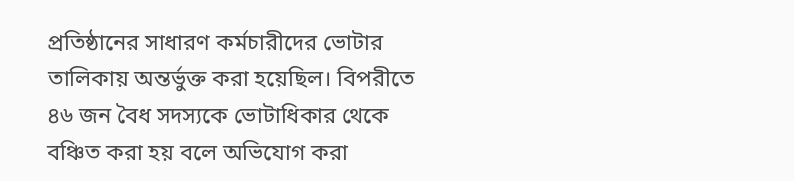প্রতিষ্ঠানের সাধারণ কর্মচারীদের ভোটার তালিকায় অন্তর্ভুক্ত করা হয়েছিল। বিপরীতে ৪৬ জন বৈধ সদস্যকে ভোটাধিকার থেকে বঞ্চিত করা হয় বলে অভিযোগ করা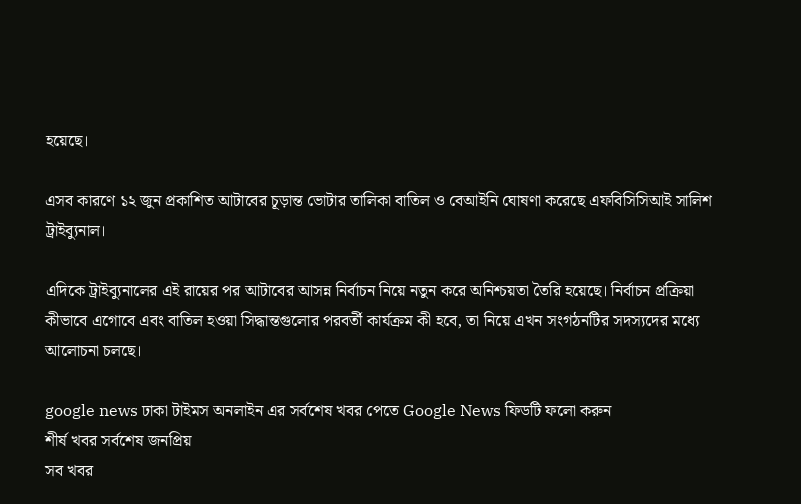হয়েছে।

এসব কারণে ১২ জুন প্রকাশিত আটাবের চূড়ান্ত ভোটার তালিকা বাতিল ও বেআইনি ঘোষণা করেছে এফবিসিসিআই সালিশ ট্রাইব্যুনাল।

এদিকে ট্রাইব্যুনালের এই রায়ের পর আটাবের আসন্ন নির্বাচন নিয়ে নতুন করে অনিশ্চয়তা তৈরি হয়েছে। নির্বাচন প্রক্রিয়া কীভাবে এগোবে এবং বাতিল হওয়া সিদ্ধান্তগুলোর পরবর্তী কার্যক্রম কী হবে, তা নিয়ে এখন সংগঠনটির সদস্যদের মধ্যে আলোচনা চলছে।

google news ঢাকা টাইমস অনলাইন এর সর্বশেষ খবর পেতে Google News ফিডটি ফলো করুন
শীর্ষ খবর সর্বশেষ জনপ্রিয়
সব খবর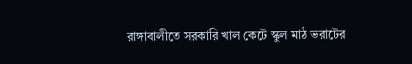রাঙ্গাবালীতে সরকারি খাল কেটে স্কুল মাঠ ভরাটের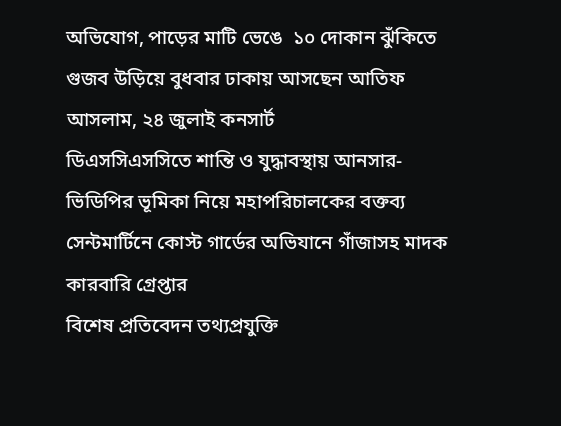অভিযোগ, পাড়ের মাটি ভেঙে  ১০ দোকান ঝুঁকিতে
গুজব উড়িয়ে বুধবার ঢাকায় আসছেন আতিফ আসলাম, ২৪ জুলাই কনসার্ট
ডিএসসিএসসিতে শান্তি ও যুদ্ধাবস্থায় আনসার-ভিডিপির ভূমিকা নিয়ে মহাপরিচালকের বক্তব্য
সেন্টমার্টিনে কোস্ট গার্ডের অভিযানে গাঁজাসহ মাদক কারবারি গ্রেপ্তার
বিশেষ প্রতিবেদন তথ্যপ্রযুক্তি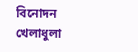বিনোদন খেলাধুলা